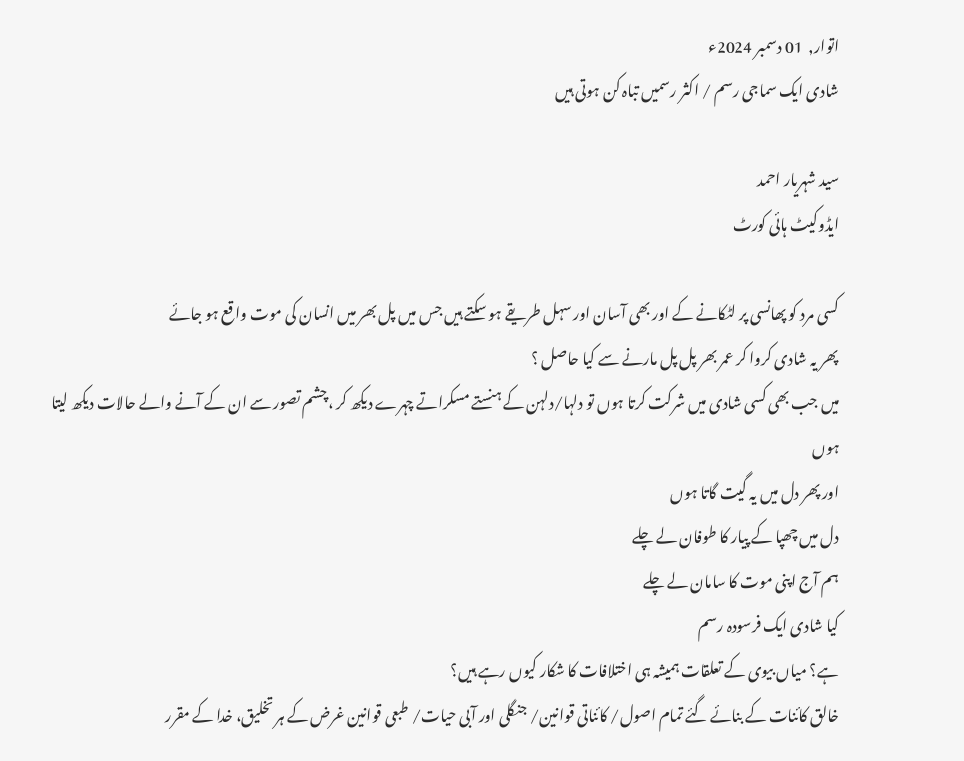اتوار,  01 دسمبر 2024ء
شادی ایک سماجی رسم / اکثر رسمیں تباہ کن ہوتی ہیں

سید شہریار احمد
ایڈوکیٹ ہائی کورٹ

کسی مرد کو پھانسی پر لٹکانے کے اور بھی آسان اور سہل طریقے ہو سکتے ہیں جس میں پل بھر میں انسان کی موت واقع ہو جائے
پھر یہ شادی کروا کر عمر بھر پل پل مارنے سے کیا حاصل ؟
میں جب بھی کسی شادی میں شرکت کرتا ہوں تو دلہا/دلہن کے ہنستے مسکراتے چہرے دیکھ کر ،چشم تصور سے ان کے آنے والے حالات دیکھ لیتا ہوں
اور پھر دل میں یہ گیت گاتا ہوں
دل میں چھپا کے پیار کا طوفان لے چلے
ہم آج اپنی موت کا سامان لے چلے
کیا شادی ایک فرسودہ رسم
ہے؟ میاں بیوی کے تعلقات ہمیشہ ہی اختلافات کا شکار کیوں رہے ہیں؟
خالق کائنات کے بنائے گئے تمام اصول/ کائناتی قوانین/ جنگلی اور آبی حیات/ طبعی قوانین غرض کے ہر تخلیق، خدا کے مقرر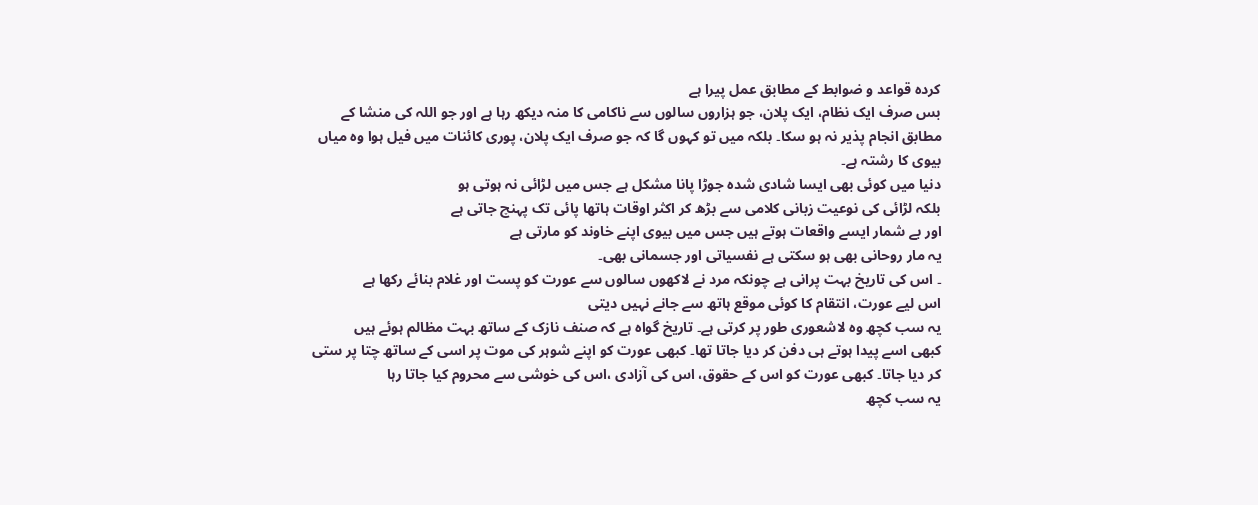کردہ قواعد و ضوابط کے مطابق عمل پیرا ہے
بس صرف ایک نظام، ایک پلان، جو ہزاروں سالوں سے ناکامی کا منہ دیکھ رہا ہے اور جو اللہ کی منشا کے مطابق انجام پذیر نہ ہو سکا۔ بلکہ میں تو کہوں گا کہ جو صرف ایک پلان، پوری کائنات میں فیل ہوا وہ میاں بیوی کا رشتہ ہے۔
دنیا میں کوئی بھی ایسا شادی شدہ جوڑا پانا مشکل ہے جس میں لڑائی نہ ہوتی ہو
بلکہ لڑائی کی نوعیت زبانی کلامی سے بڑھ کر اکثر اوقات ہاتھا پائی تک پہنچ جاتی ہے
اور بے شمار ایسے واقعات ہوتے ہیں جس میں بیوی اپنے خاوند کو مارتی ہے
یہ مار روحانی بھی ہو سکتی ہے نفسیاتی اور جسمانی بھی۔
۔ اس کی تاریخ بہت پرانی ہے چونکہ مرد نے لاکھوں سالوں سے عورت کو پست اور غلام بنائے رکھا ہے
اس لیے عورت، انتقام کا کوئی موقع ہاتھ سے جانے نہیں دیتی
یہ سب کچھ وہ لاشعوری طور پر کرتی ہے۔ تاریخ گواہ ہے کہ صنف نازک کے ساتھ بہت مظالم ہوئے ہیں
کبھی اسے پیدا ہوتے ہی دفن کر دیا جاتا تھا۔ کبھی عورت کو اپنے شوہر کی موت پر اسی کے ساتھ چتا پر ستی کر دیا جاتا۔ کبھی عورت کو اس کے حقوق، اس کی آزادی ،اس کی خوشی سے محروم کیا جاتا رہا
یہ سب کچھ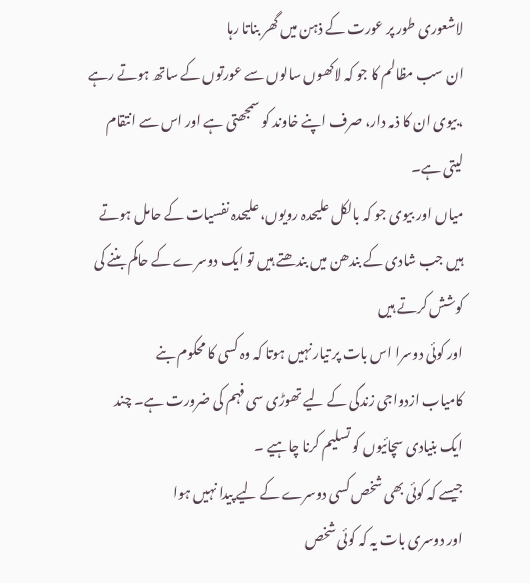لاشعوری طور پر عورت کے ذہن میں گھر بناتا رہا
ان سب مظالم کا جو کہ لاکھوں سالوں سے عورتوں کے ساتھ ہوتے رہے ،بیوی ان کا ذمہ دار، صرف اپنے خاوند کو سمجھتی ہے اور اس سے انتقام لیتی ہے۔
میاں اور بیوی جو کہ بالکل علیحدہ رویوں، علیحدہ نفسیات کے حامل ہوتے ہیں جب شادی کے بندھن میں بندھتے ہیں تو ایک دوسرے کے حاکم بننے کی کوشش کرتے ہیں
اور کوئی دوسرا اس بات پر تیار نہیں ہوتا کہ وہ کسی کا محکوم بنے
کامیاب ازدواجی زندگی کے لیے تھوڑی سی فہم کی ضرورت ہے۔ چند ایک بنیادی سچائیوں کو تسلیم کرنا چاہیے ۔
جیسے کہ کوئی بھی شخص کسی دوسرے کے لیے پیدا نہیں ہوا
اور دوسری بات یہ کہ کوئی شخص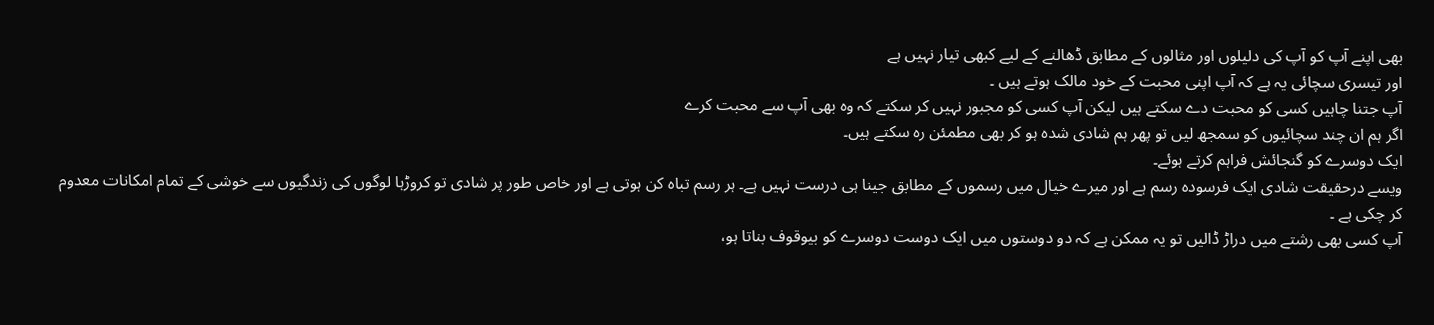بھی اپنے آپ کو آپ کی دلیلوں اور مثالوں کے مطابق ڈھالنے کے لیے کبھی تیار نہیں ہے
اور تیسری سچائی یہ ہے کہ آپ اپنی محبت کے خود مالک ہوتے ہیں ۔
آپ جتنا چاہیں کسی کو محبت دے سکتے ہیں لیکن آپ کسی کو مجبور نہیں کر سکتے کہ وہ بھی آپ سے محبت کرے
اگر ہم ان چند سچائیوں کو سمجھ لیں تو پھر ہم شادی شدہ ہو کر بھی مطمئن رہ سکتے ہیں۔
ایک دوسرے کو گنجائش فراہم کرتے ہوئے۔
ویسے درحقیقت شادی ایک فرسودہ رسم ہے اور میرے خیال میں رسموں کے مطابق جینا ہی درست نہیں ہے۔ ہر رسم تباہ کن ہوتی ہے اور خاص طور پر شادی تو کروڑہا لوگوں کی زندگیوں سے خوشی کے تمام امکانات معدوم کر چکی ہے ۔
آپ کسی بھی رشتے میں دراڑ ڈالیں تو یہ ممکن ہے کہ دو دوستوں میں ایک دوست دوسرے کو بیوقوف بناتا ہو،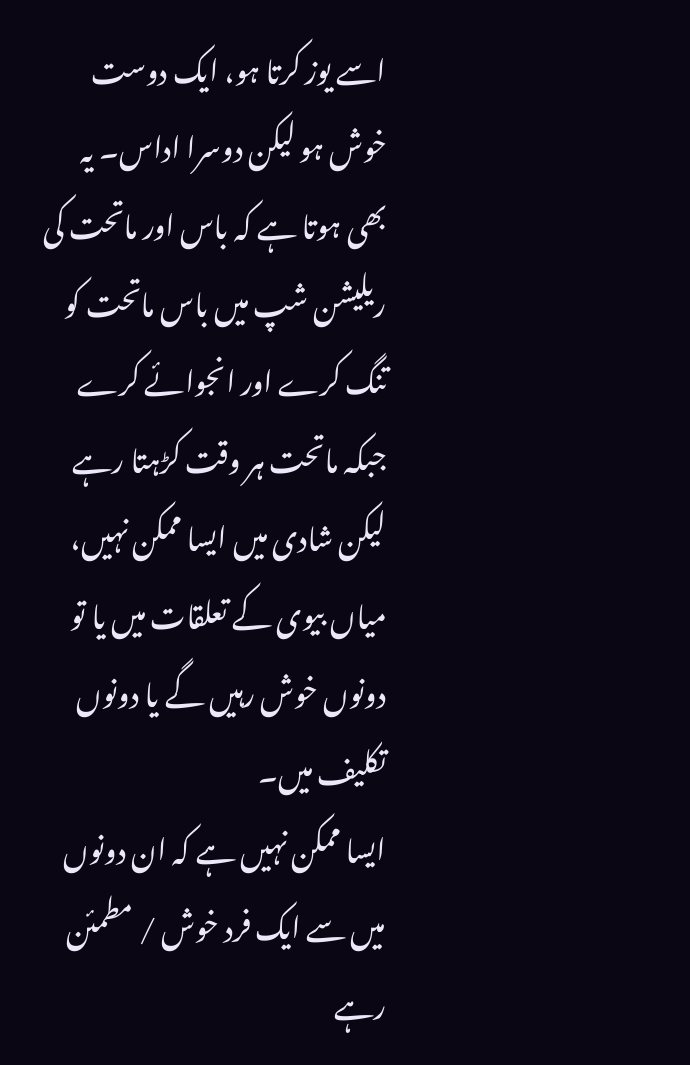اسے یوز کرتا ہو، ایک دوست خوش ہو لیکن دوسرا اداس۔ یہ بھی ہوتا ہے کہ باس اور ماتحت کی ریلیشن شپ میں باس ماتحت کو تنگ کرے اور انجوائے کرے جبکہ ماتحت ہر وقت کڑہتا رہے
لیکن شادی میں ایسا ممکن نہیں، میاں بیوی کے تعلقات میں یا تو دونوں خوش رہیں گے یا دونوں تکلیف میں۔
ایسا ممکن نہیں ہے کہ ان دونوں میں سے ایک فرد خوش / مطمئن رہے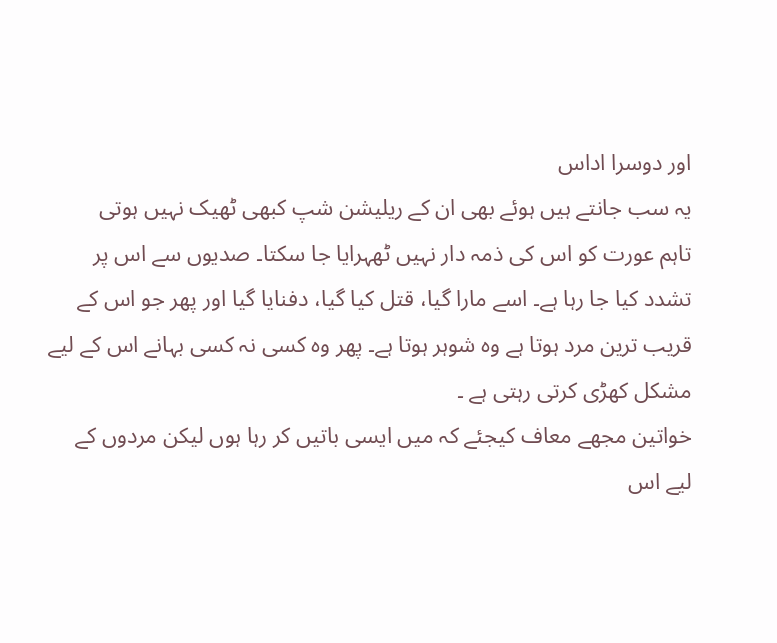اور دوسرا اداس
یہ سب جانتے ہیں ہوئے بھی ان کے ریلیشن شپ کبھی ٹھیک نہیں ہوتی
تاہم عورت کو اس کی ذمہ دار نہیں ٹھہرایا جا سکتا۔ صدیوں سے اس پر تشدد کیا جا رہا ہے۔ اسے مارا گیا، قتل کیا گیا، دفنایا گیا اور پھر جو اس کے قریب ترین مرد ہوتا ہے وہ شوہر ہوتا ہے۔ پھر وہ کسی نہ کسی بہانے اس کے لیے مشکل کھڑی کرتی رہتی ہے ۔
خواتین مجھے معاف کیجئے کہ میں ایسی باتیں کر رہا ہوں لیکن مردوں کے لیے اس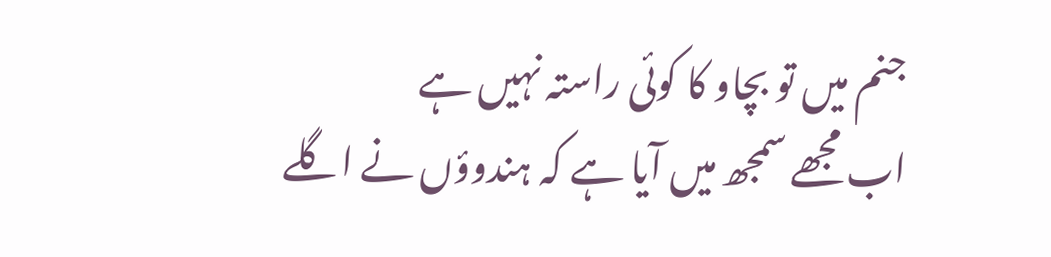جنم میں تو بچاو کا کوئی راستہ نہیں ہے
اب مجھے سمجھ میں آیا ہے کہ ہندوؤں نے اگلے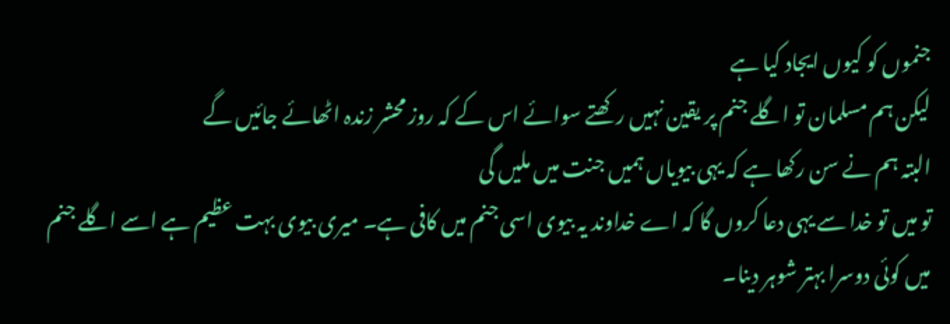جنموں کو کیوں ایجاد کیا ہے
لیکن ہم مسلمان تو اگلے جنم پر یقین نہیں رکھتے سوائے اس کے کہ روز محشر زندہ اٹھائے جائیں گے
البتہ ہم نے سن رکھا ہے کہ یہی بیویاں ہمیں جنت میں ملیں گی
تو میں تو خدا سے یہی دعا کروں گا کہ اے خداوند یہ بیوی اسی جنم میں کافی ہے۔ میری بیوی بہت عظیم ہے اسے اگلے جنم میں کوئی دوسرا بہتر شوہر دینا۔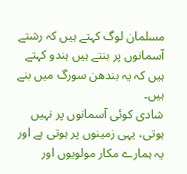مسلمان لوگ کہتے ہیں کہ رشتے آسمانوں پر بنتے ہیں ہندو کہتے ہیں کہ یہ بندھن سورگ میں بنے ہیں۔
شادی کوئی آسمانوں پر نہیں ہوتی، یہی زمینوں پر ہوتی ہے اور یہ ہمارے مکار مولویوں اور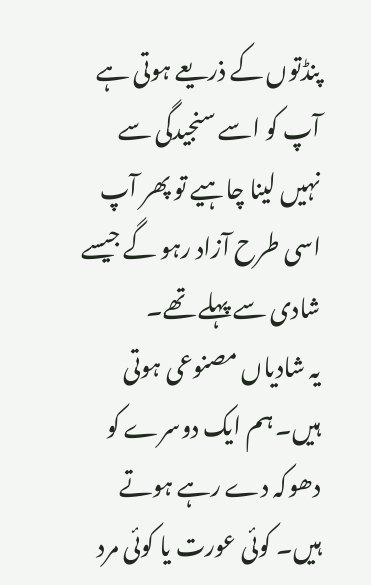پنڈتوں کے ذریعے ہوتی ہے
آپ کو اسے سنجیدگی سے نہیں لینا چاہیے تو پھر آپ اسی طرح آزاد رہو گے جیسے شادی سے پہلے تھے۔
یہ شادیاں مصنوعی ہوتی ہیں۔ ہم ایک دوسرے کو دھوکہ دے رہے ہوتے ہیں۔ کوئی عورت یا کوئی مرد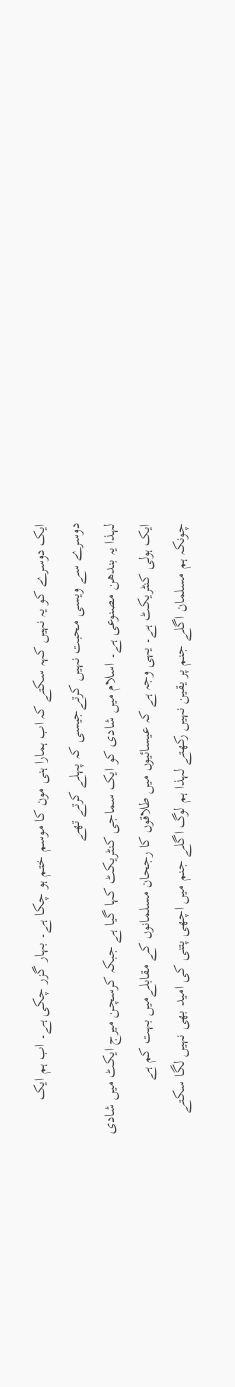ایک دوسرے کو یہ نہیں کہہ سکتے کہ اب ہمارا ہنی مون کا موسم ختم ہو چکا ہے۔ بہار گزر چکی ہے۔ اب ہم ایک دوسرے سے ویسی محبت نہیں کرتےجیسی کہ پہلے کرتے تھے
لہذا یہ بندھن مصنوعی ہے۔ اسلام میں شادی کو ایک سماجی کنٹریکٹ کہا گیا ہے جبکہ کرسچن میرج ایکٹ میں شادی ایک ہولی کنٹریکٹ ہے۔ یہی وجہ ہے کہ عیسائیوں میں طلاقوں کا رجحان مسلمانوں کے مقابلےمیں بہت کم ہے
چونکہ ہم مسلمان اگلے جنم پر یقین نہیں رکھتے لہذا ہم لوگ اگلے جنم میں اچھی پتنی کی امید بھی نہیں لگا سکتے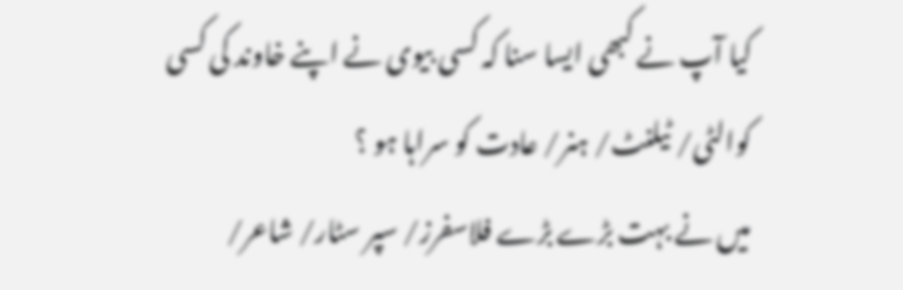کیا آپ نے کبھی ایسا سنا کہ کسی بیوی نے اپنے خاوند کی کسی کوالٹی/ ٹیلنٹ/ ہنر/ عادت کو سراہا ہو ؟
میں نے بہت بڑے بڑے فلاسفرز/ سپر سٹار/ شاعر/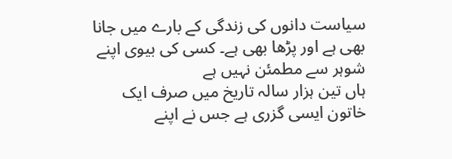سیاست دانوں کی زندگی کے بارے میں جانا بھی ہے اور پڑھا بھی ہے۔ کسی کی بیوی اپنے شوہر سے مطمئن نہیں ہے
ہاں تین ہزار سالہ تاریخ میں صرف ایک خاتون ایسی گزری ہے جس نے اپنے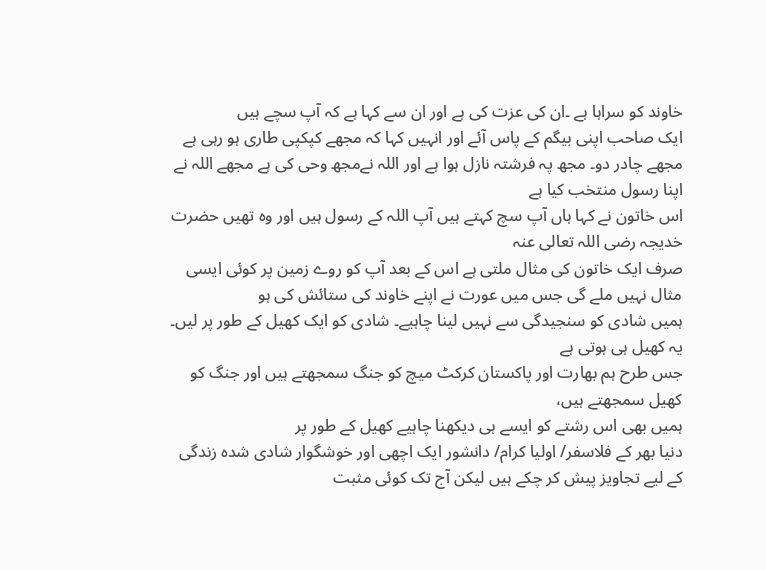خاوند کو سراہا ہے ۔ان کی عزت کی ہے اور ان سے کہا ہے کہ آپ سچے ہیں
ایک صاحب اپنی بیگم کے پاس آئے اور انہیں کہا کہ مجھے کپکپی طاری ہو رہی ہے مجھے چادر دو۔ مجھ پہ فرشتہ نازل ہوا ہے اور اللہ نےمجھ وحی کی ہے مجھے اللہ نے اپنا رسول منتخب کیا ہے
اس خاتون نے کہا ہاں آپ سچ کہتے ہیں آپ اللہ کے رسول ہیں اور وہ تھیں حضرت خدیجہ رضی اللہ تعالی عنہ
صرف ایک خاتون کی مثال ملتی ہے اس کے بعد آپ کو روے زمین پر کوئی ایسی مثال نہیں ملے گی جس میں عورت نے اپنے خاوند کی ستائش کی ہو
ہمیں شادی کو سنجیدگی سے نہیں لینا چاہیے۔ شادی کو ایک کھیل کے طور پر لیں۔ یہ کھیل ہی ہوتی ہے
جس طرح ہم بھارت اور پاکستان کرکٹ میچ کو جنگ سمجھتے ہیں اور جنگ کو کھیل سمجھتے ہیں،
ہمیں بھی اس رشتے کو ایسے ہی دیکھنا چاہیے کھیل کے طور پر
دنیا بھر کے فلاسفر/ اولیا کرام/ دانشور ایک اچھی اور خوشگوار شادی شدہ زندگی کے لیے تجاویز پیش کر چکے ہیں لیکن آج تک کوئی مثبت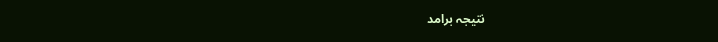نتیجہ برامد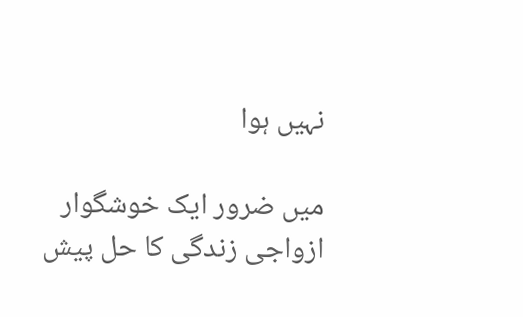نہیں ہوا

میں ضرور ایک خوشگوار ازواجی زندگی کا حل پیش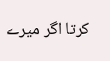کرتا اگر میرے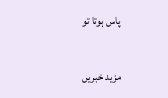پاس ہوتا تو

مزید خبریں